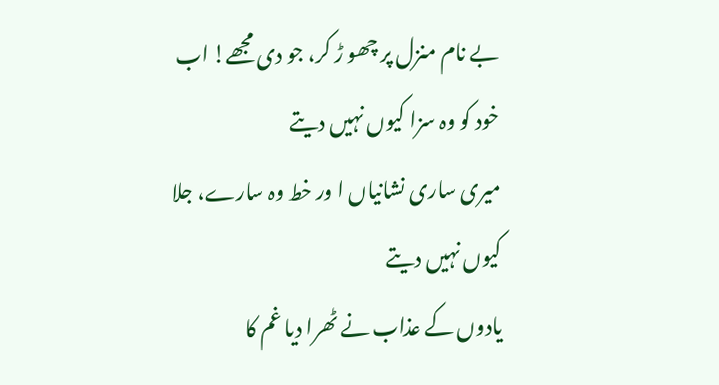بے نام منزل پر چھو ڑ کر، جو دی مجھے! اب خود کو وہ سزا کیوں نہیں دیتے
میری ساری نشانیاں ا ور خط وہ سارے، جلا کیوں نہیں دیتے
یادوں کے عذاب نے ٹھرا دیا غم کا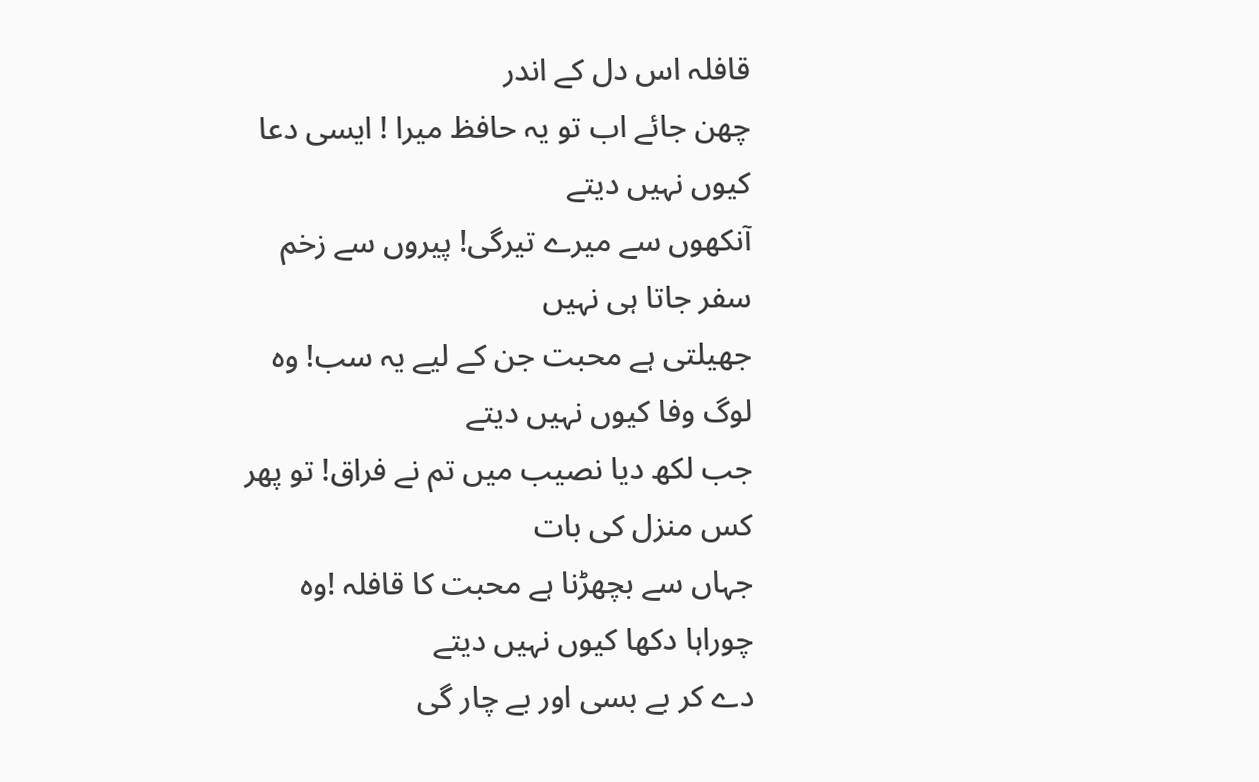قافلہ اس دل کے اندر
چھن جائے اب تو یہ حافظ میرا ! ایسی دعا کیوں نہیں دیتے
آنکھوں سے میرے تیرگی! پیروں سے زخم سفر جاتا ہی نہیں
جھیلتی ہے محبت جن کے لیے یہ سب! وہ لوگ وفا کیوں نہیں دیتے
جب لکھ دیا نصیب میں تم نے فراق! تو پھر کس منزل کی بات
جہاں سے بچھڑنا ہے محبت کا قافلہ !وہ چوراہا دکھا کیوں نہیں دیتے
دے کر بے بسی اور بے چار گی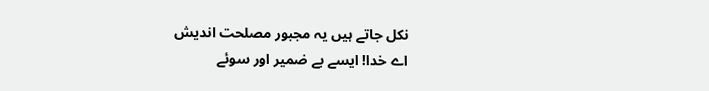نکل جاتے ہیں یہ مجبور مصلحت اندیش
اے خدا! ایسے بے ضمیر اور سوئے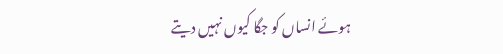ہوئے انساں کو جگا کیوں نہیں دیتے